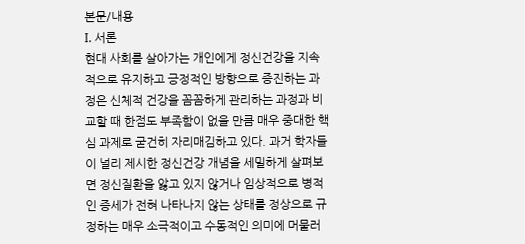본문/내용
I. 서론
현대 사회를 살아가는 개인에게 정신건강을 지속적으로 유지하고 긍정적인 방향으로 증진하는 과정은 신체적 건강을 꼼꼼하게 관리하는 과정과 비교할 때 한점도 부족함이 없을 만큼 매우 중대한 핵심 과제로 굳건히 자리매김하고 있다. 과거 학자들이 널리 제시한 정신건강 개념을 세밀하게 살펴보면 정신질환을 앓고 있지 않거나 임상적으로 병적인 증세가 전혀 나타나지 않는 상태를 정상으로 규정하는 매우 소극적이고 수동적인 의미에 머물러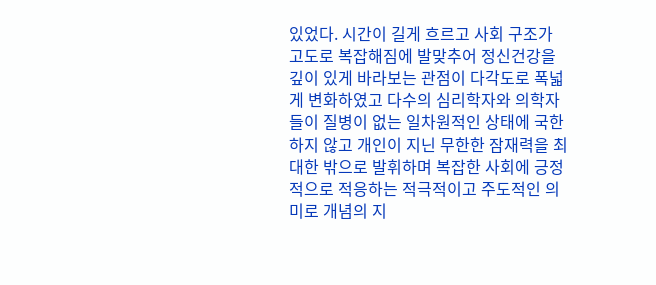있었다. 시간이 길게 흐르고 사회 구조가 고도로 복잡해짐에 발맞추어 정신건강을 깊이 있게 바라보는 관점이 다각도로 폭넓게 변화하였고 다수의 심리학자와 의학자들이 질병이 없는 일차원적인 상태에 국한하지 않고 개인이 지닌 무한한 잠재력을 최대한 밖으로 발휘하며 복잡한 사회에 긍정적으로 적응하는 적극적이고 주도적인 의미로 개념의 지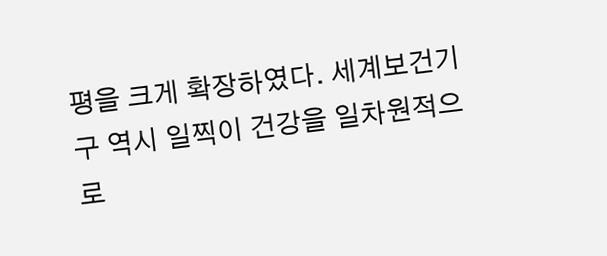평을 크게 확장하였다. 세계보건기구 역시 일찍이 건강을 일차원적으로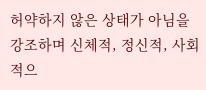허약하지 않은 상태가 아님을 강조하며 신체적, 정신적, 사회적으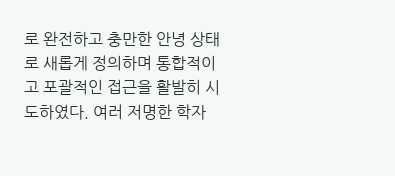로 완전하고 충만한 안녕 상태로 새롭게 정의하며 통합적이고 포괄적인 접근을 활발히 시도하였다. 여러 저명한 학자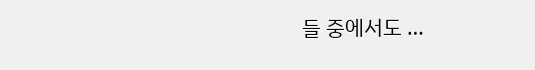들 중에서도 …